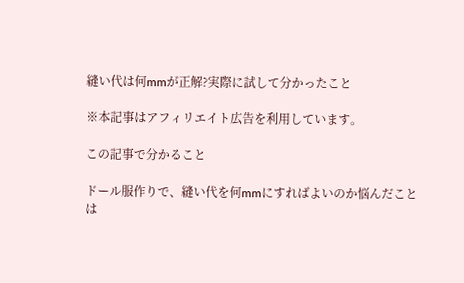縫い代は何mmが正解?実際に試して分かったこと

※本記事はアフィリエイト広告を利用しています。

この記事で分かること

ドール服作りで、縫い代を何mmにすればよいのか悩んだことは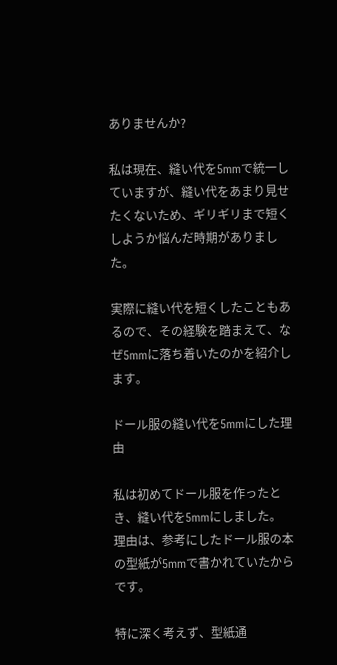ありませんか?

私は現在、縫い代を5mmで統一していますが、縫い代をあまり見せたくないため、ギリギリまで短くしようか悩んだ時期がありました。

実際に縫い代を短くしたこともあるので、その経験を踏まえて、なぜ5mmに落ち着いたのかを紹介します。

ドール服の縫い代を5mmにした理由

私は初めてドール服を作ったとき、縫い代を5mmにしました。
理由は、参考にしたドール服の本の型紙が5mmで書かれていたからです。

特に深く考えず、型紙通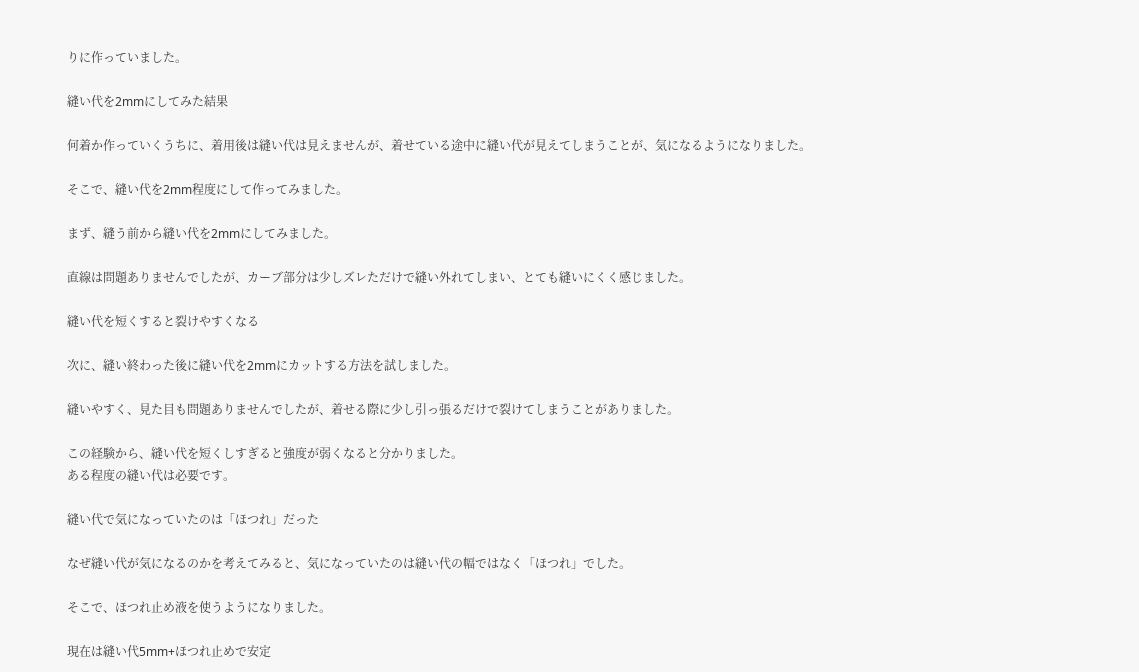りに作っていました。

縫い代を2mmにしてみた結果

何着か作っていくうちに、着用後は縫い代は見えませんが、着せている途中に縫い代が見えてしまうことが、気になるようになりました。

そこで、縫い代を2mm程度にして作ってみました。

まず、縫う前から縫い代を2mmにしてみました。

直線は問題ありませんでしたが、カーブ部分は少しズレただけで縫い外れてしまい、とても縫いにくく感じました。

縫い代を短くすると裂けやすくなる

次に、縫い終わった後に縫い代を2mmにカットする方法を試しました。

縫いやすく、見た目も問題ありませんでしたが、着せる際に少し引っ張るだけで裂けてしまうことがありました。

この経験から、縫い代を短くしすぎると強度が弱くなると分かりました。
ある程度の縫い代は必要です。

縫い代で気になっていたのは「ほつれ」だった

なぜ縫い代が気になるのかを考えてみると、気になっていたのは縫い代の幅ではなく「ほつれ」でした。

そこで、ほつれ止め液を使うようになりました。

現在は縫い代5mm+ほつれ止めで安定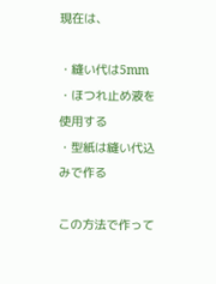現在は、

・縫い代は5mm
・ほつれ止め液を使用する
・型紙は縫い代込みで作る

この方法で作って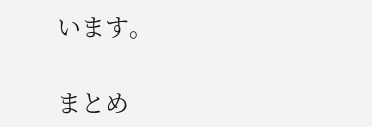います。

まとめ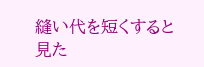縫い代を短くすると見た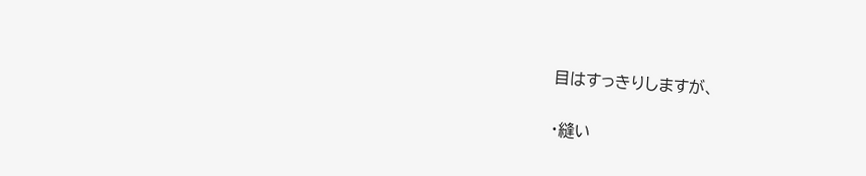目はすっきりしますが、

・縫い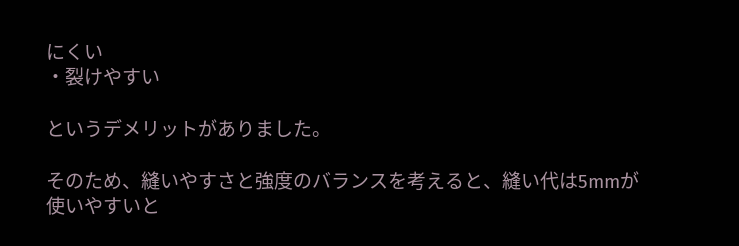にくい
・裂けやすい

というデメリットがありました。

そのため、縫いやすさと強度のバランスを考えると、縫い代は5mmが使いやすいと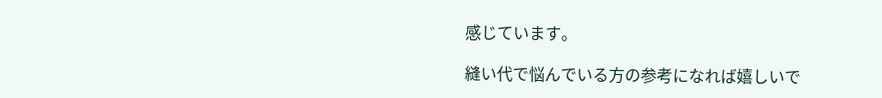感じています。

縫い代で悩んでいる方の参考になれば嬉しいで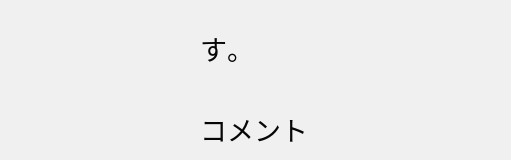す。

コメント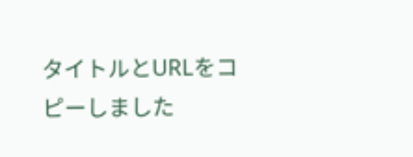タイトルとURLをコピーしました